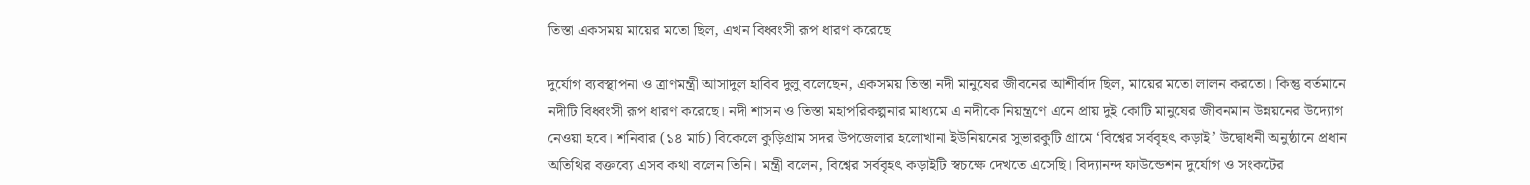তিস্তা একসময় মায়ের মতো ছিল, এখন বিধ্বংসী রূপ ধারণ করেছে

দুর্যোগ ব্যবস্থাপনা ও ত্রাণমন্ত্রী আসাদুল হাবিব দুলু বলেছেন, একসময় তিস্তা নদী মানুষের জীবনের আশীর্বাদ ছিল, মায়ের মতো লালন করতো। কিন্তু বর্তমানে নদীটি বিধ্বংসী রূপ ধারণ করেছে। নদী শাসন ও তিস্তা মহাপরিকল্পনার মাধ্যমে এ নদীকে নিয়ন্ত্রণে এনে প্রায় দুই কোটি মানুষের জীবনমান উন্নয়নের উদ্যোগ নেওয়া হবে। শনিবার (১৪ মার্চ) বিকেলে কুড়িগ্রাম সদর উপজেলার হলোখানা ইউনিয়নের সুভারকুটি গ্রামে ‘বিশ্বের সর্ববৃহৎ কড়াই’ উদ্বোধনী অনুষ্ঠানে প্রধান অতিথির বক্তব্যে এসব কথা বলেন তিনি। মন্ত্রী বলেন, বিশ্বের সর্ববৃহৎ কড়াইটি স্বচক্ষে দেখতে এসেছি। বিদ্যানন্দ ফাউন্ডেশন দুর্যোগ ও সংকটের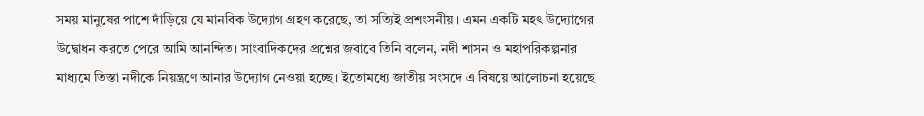সময় মানুষের পাশে দাঁড়িয়ে যে মানবিক উদ্যোগ গ্রহণ করেছে, তা সত্যিই প্রশংসনীয়। এমন একটি মহৎ উদ্যোগের উদ্বোধন করতে পেরে আমি আনন্দিত। সাংবাদিকদের প্রশ্নের জবাবে তিনি বলেন, নদী শাসন ও মহাপরিকল্পনার মাধ্যমে তিস্তা নদীকে নিয়ন্ত্রণে আনার উদ্যোগ নেওয়া হচ্ছে। ইতোমধ্যে জাতীয় সংসদে এ বিষয়ে আলোচনা হয়েছে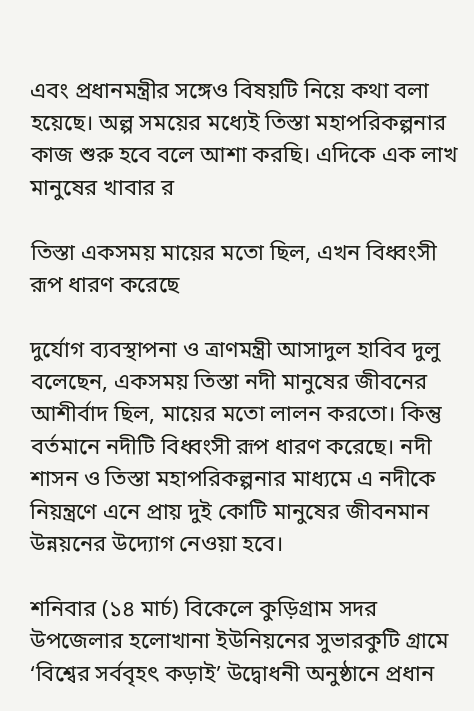এবং প্রধানমন্ত্রীর সঙ্গেও বিষয়টি নিয়ে কথা বলা হয়েছে। অল্প সময়ের মধ্যেই তিস্তা মহাপরিকল্পনার কাজ শুরু হবে বলে আশা করছি। এদিকে এক লাখ মানুষের খাবার র

তিস্তা একসময় মায়ের মতো ছিল, এখন বিধ্বংসী রূপ ধারণ করেছে

দুর্যোগ ব্যবস্থাপনা ও ত্রাণমন্ত্রী আসাদুল হাবিব দুলু বলেছেন, একসময় তিস্তা নদী মানুষের জীবনের আশীর্বাদ ছিল, মায়ের মতো লালন করতো। কিন্তু বর্তমানে নদীটি বিধ্বংসী রূপ ধারণ করেছে। নদী শাসন ও তিস্তা মহাপরিকল্পনার মাধ্যমে এ নদীকে নিয়ন্ত্রণে এনে প্রায় দুই কোটি মানুষের জীবনমান উন্নয়নের উদ্যোগ নেওয়া হবে।

শনিবার (১৪ মার্চ) বিকেলে কুড়িগ্রাম সদর উপজেলার হলোখানা ইউনিয়নের সুভারকুটি গ্রামে ‘বিশ্বের সর্ববৃহৎ কড়াই’ উদ্বোধনী অনুষ্ঠানে প্রধান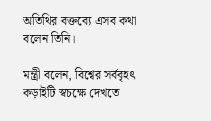অতিথির বক্তব্যে এসব কথা বলেন তিনি।

মন্ত্রী বলেন, বিশ্বের সর্ববৃহৎ কড়াইটি স্বচক্ষে দেখতে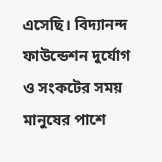এসেছি। বিদ্যানন্দ ফাউন্ডেশন দুর্যোগ ও সংকটের সময় মানুষের পাশে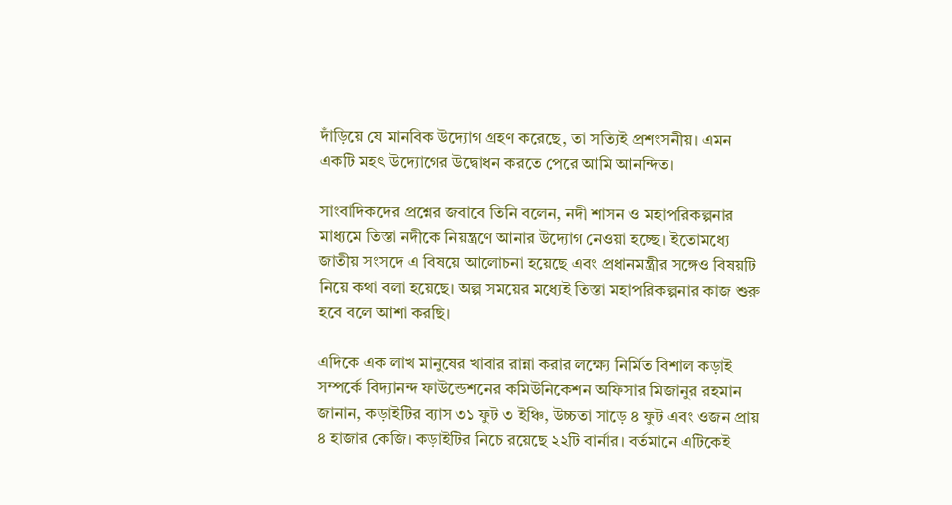দাঁড়িয়ে যে মানবিক উদ্যোগ গ্রহণ করেছে, তা সত্যিই প্রশংসনীয়। এমন একটি মহৎ উদ্যোগের উদ্বোধন করতে পেরে আমি আনন্দিত।

সাংবাদিকদের প্রশ্নের জবাবে তিনি বলেন, নদী শাসন ও মহাপরিকল্পনার মাধ্যমে তিস্তা নদীকে নিয়ন্ত্রণে আনার উদ্যোগ নেওয়া হচ্ছে। ইতোমধ্যে জাতীয় সংসদে এ বিষয়ে আলোচনা হয়েছে এবং প্রধানমন্ত্রীর সঙ্গেও বিষয়টি নিয়ে কথা বলা হয়েছে। অল্প সময়ের মধ্যেই তিস্তা মহাপরিকল্পনার কাজ শুরু হবে বলে আশা করছি।

এদিকে এক লাখ মানুষের খাবার রান্না করার লক্ষ্যে নির্মিত বিশাল কড়াই সম্পর্কে বিদ্যানন্দ ফাউন্ডেশনের কমিউনিকেশন অফিসার মিজানুর রহমান জানান, কড়াইটির ব্যাস ৩১ ফুট ৩ ইঞ্চি, উচ্চতা সাড়ে ৪ ফুট এবং ওজন প্রায় ৪ হাজার কেজি। কড়াইটির নিচে রয়েছে ২২টি বার্নার। বর্তমানে এটিকেই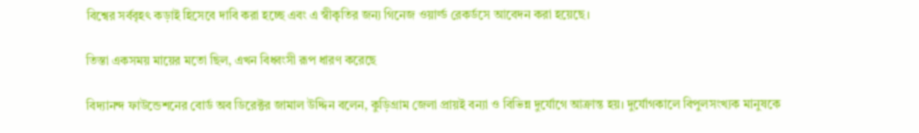বিশ্বের সর্ববৃহৎ কড়াই হিসেবে দাবি করা হচ্ছে এবং এ স্বীকৃতির জন্য গিনেজ ওয়ার্ল্ড রেকর্ডসে আবেদন করা হয়েছে।

তিস্তা একসময় মায়ের মতো ছিল, এখন বিধ্বংসী রূপ ধারণ করেছে

বিদ্যানন্দ ফাউন্ডেশনের বোর্ড অব ডিরেক্টর জামাল উদ্দিন বলেন, কুড়িগ্রাম জেলা প্রায়ই বন্যা ও বিভিন্ন দুর্যোগে আক্রান্ত হয়। দুর্যোগকালে বিপুলসংখ্যক মানুষকে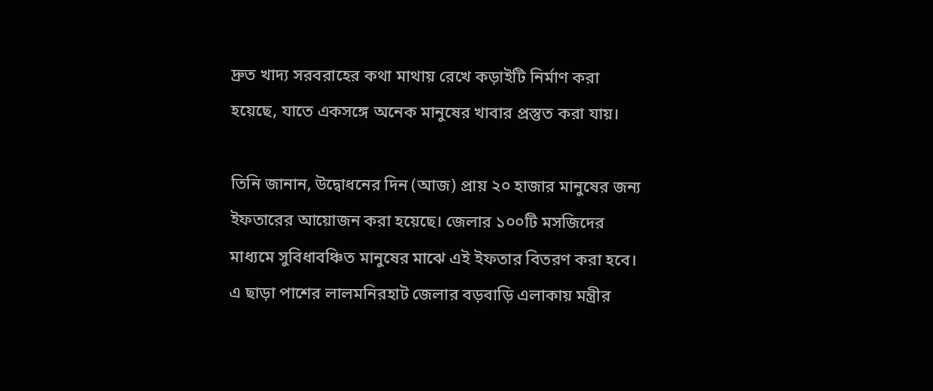দ্রুত খাদ্য সরবরাহের কথা মাথায় রেখে কড়াইটি নির্মাণ করা হয়েছে, যাতে একসঙ্গে অনেক মানুষের খাবার প্রস্তুত করা যায়।

তিনি জানান, উদ্বোধনের দিন (আজ) প্রায় ২০ হাজার মানুষের জন্য ইফতারের আয়োজন করা হয়েছে। জেলার ১০০টি মসজিদের মাধ্যমে সুবিধাবঞ্চিত মানুষের মাঝে এই ইফতার বিতরণ করা হবে। এ ছাড়া পাশের লালমনিরহাট জেলার বড়বাড়ি এলাকায় মন্ত্রীর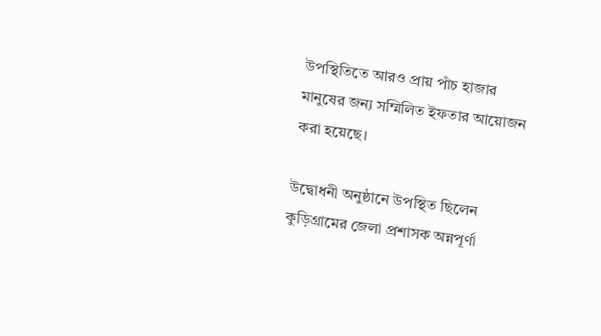উপস্থিতিতে আরও প্রায় পাঁচ হাজার মানুষের জন্য সম্মিলিত ইফতার আয়োজন করা হয়েছে।

উদ্বোধনী অনুষ্ঠানে উপস্থিত ছিলেন কুড়িগ্রামের জেলা প্রশাসক অন্নপূর্ণা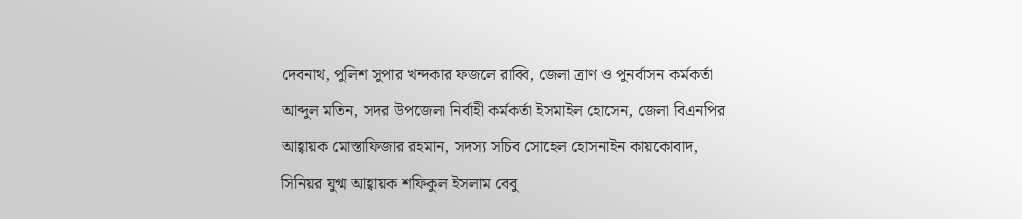দেবনাথ, পুলিশ সুপার খন্দকার ফজলে রাব্বি, জেলা ত্রাণ ও পুনর্বাসন কর্মকর্তা আব্দুল মতিন, সদর উপজেলা নির্বাহী কর্মকর্তা ইসমাইল হোসেন, জেলা বিএনপির আহ্বায়ক মোস্তাফিজার রহমান, সদস্য সচিব সোহেল হোসনাইন কায়কোবাদ, সিনিয়র যুগ্ম আহ্বায়ক শফিকুল ইসলাম বেবু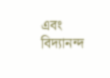এবং বিদ্যানন্দ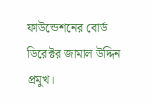ফাউন্ডেশনের বোর্ড ডিরেক্টর জামাল উদ্দিন প্রমুখ।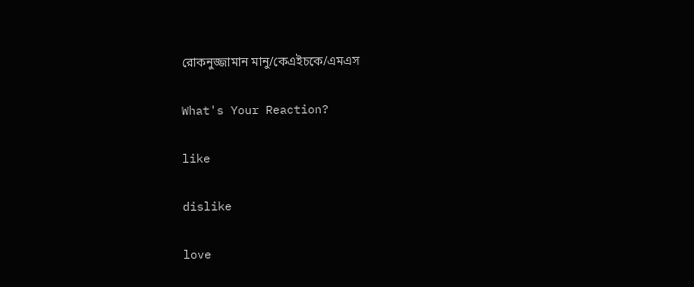রোকনুজ্জামান মানু/কেএইচকে/এমএস

What's Your Reaction?

like

dislike

love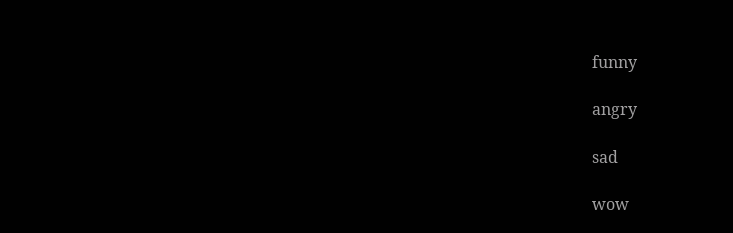funny

angry

sad

wow